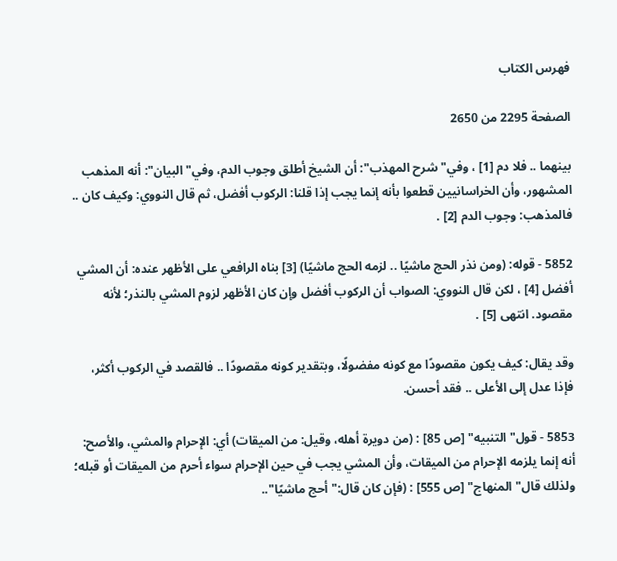فهرس الكتاب

الصفحة 2295 من 2650

بينهما .. فلا دم [1] ، وفي"شرح المهذب": أن الشيخ أطلق وجوب الدم، وفي"البيان": أنه المذهب المشهور، وأن الخراسانيين قطعوا بأنه إنما يجب إذا قلنا: الركوب أفضل، ثم قال النووي: وكيف كان .. فالمذهب: وجوب الدم [2] .

5852 - قوله: (ومن نذر الحج ماشيًا .. لزمه الحج ماشيًا) [3] بناه الرافعي على الأظهر عنده: أن المشي أفضل [4] ، لكن قال النووي: الصواب أن الركوب أفضل وإن كان الأظهر لزوم المشي بالنذر؛ لأنه مقصود. انتهى [5] .

وقد يقال: كيف يكون مقصودًا مع كونه مفضولًا، وبتقدير كونه مقصودًا .. فالقصد في الركوب أكثر، فإذا عدل إلى الأعلى .. فقد أحسن.

5853 - قول"التنبيه" [ص 85] : (من دويرة أهله، وقيل: من الميقات) أي: الإحرام والمشي، والأصح: أنه إنما يلزمه الإحرام من الميقات، وأن المشي يجب في حين الإحرام سواء أحرم من الميقات أو قبله؛ ولذلك قال"المنهاج" [ص 555] : (فإن كان قال:"أحج ماشيًا"..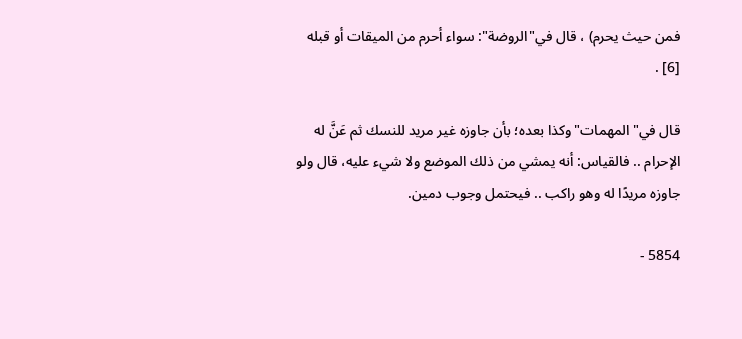فمن حيث يحرم) ، قال في"الروضة": سواء أحرم من الميقات أو قبله [6] .

قال في"المهمات"وكذا بعده؛ بأن جاوزه غير مريد للنسك ثم عَنَّ له الإحرام .. فالقياس: أنه يمشي من ذلك الموضع ولا شيء عليه، قال ولو جاوزه مريدًا له وهو راكب .. فيحتمل وجوب دمين.

5854 -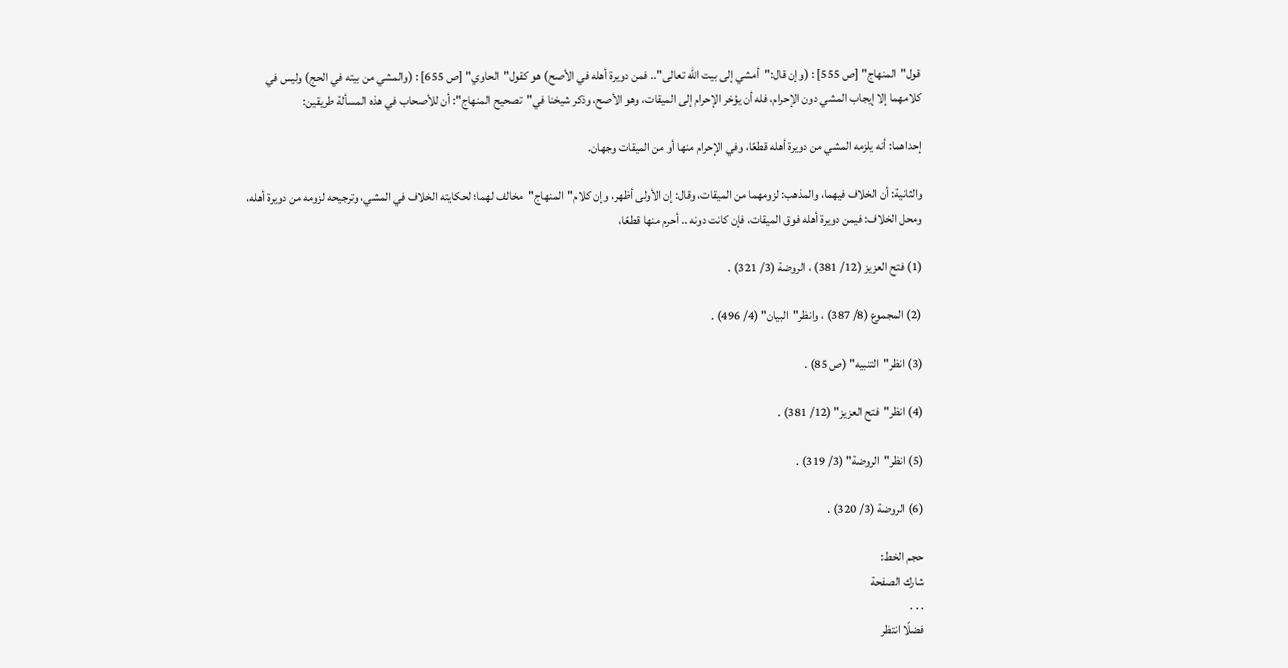قول"المنهاج" [ص 555] : (وإن قال:"أمشي إلى بيت الله تعالى".. فمن دويرة أهله في الأصح) هو كقول"الحاوي" [ص 655] : (والمشي من بيته في الحج) وليس في كلامهما إلا إيجاب المشي دون الإحرام، فله أن يؤخر الإحرام إلى الميقات، وهو الأصح، وذكر شيخنا في"تصحيح المنهاج": أن للأصحاب في هذه المسألة طريقين:

إحداهما: أنه يلزمه المشي من دويرة أهله قطعًا، وفي الإحرام منها أو من الميقات وجهان.

والثانية: أن الخلاف فيهما، والمذهب: لزومهما من الميقات، وقال: إن الأولى أظهر، وإن كلام"المنهاج"مخالف لهما؛ لحكايته الخلاف في المشي، وترجيحه لزومه من دويرة أهله، ومحل الخلاف: فيمن دويرة أهله فوق الميقات، فإن كانت دونه .. أحرم منها قطعًا،

(1) فتح العزيز (12/ 381) ، الروضة (3/ 321) .

(2) المجموع (8/ 387) ، وانظر"البيان" (4/ 496) .

(3) انظر"التنبيه" (ص 85) .

(4) انظر"فتح العزيز" (12/ 381) .

(5) انظر"الروضة" (3/ 319) .

(6) الروضة (3/ 320) .

حجم الخط:
شارك الصفحة
. . .
فضلًا انتظر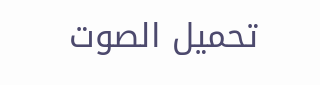تحميل الصوت